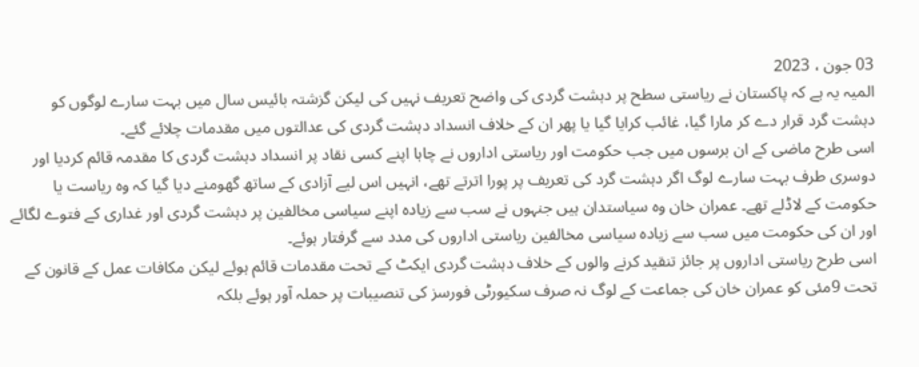03 جون ، 2023
المیہ یہ ہے کہ پاکستان نے ریاستی سطح پر دہشت گردی کی واضح تعریف نہیں کی لیکن گزشتہ بائیس سال میں بہت سارے لوگوں کو دہشت گرد قرار دے کر مارا گیا، غائب کرایا گیا یا پھر ان کے خلاف انسداد دہشت گردی کی عدالتوں میں مقدمات چلائے گئے۔
اسی طرح ماضی کے ان برسوں میں جب حکومت اور ریاستی اداروں نے چاہا اپنے کسی نقاد پر انسداد دہشت گردی کا مقدمہ قائم کردیا اور دوسری طرف بہت سارے لوگ اگر دہشت گرد کی تعریف پر پورا اترتے تھے، انہیں اس لیے آزادی کے ساتھ گھومنے دیا گیا کہ وہ ریاست یا حکومت کے لاڈلے تھے۔ عمران خان وہ سیاستدان ہیں جنہوں نے سب سے زیادہ اپنے سیاسی مخالفین پر دہشت گردی اور غداری کے فتوے لگائے اور ان کی حکومت میں سب سے زیادہ سیاسی مخالفین ریاستی اداروں کی مدد سے گرفتار ہوئے۔
اسی طرح ریاستی اداروں پر جائز تنقید کرنے والوں کے خلاف دہشت گردی ایکٹ کے تحت مقدمات قائم ہوئے لیکن مکافات عمل کے قانون کے تحت 9مئی کو عمران خان کی جماعت کے لوگ نہ صرف سکیورٹی فورسز کی تنصیبات پر حملہ آور ہوئے بلکہ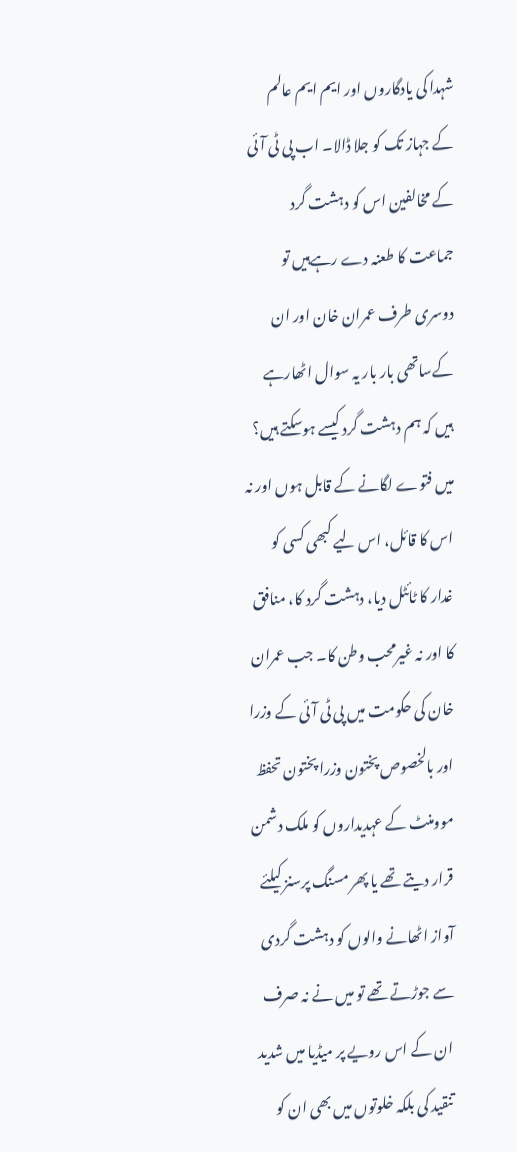شہدا کی یادگاروں اور ایم ایم عالم کے جہاز تک کو جلا ڈالا۔ اب پی ٹی آئی کے مخالفین اس کو دہشت گرد جماعت کا طعنہ دے رہےہیں تو دوسری طرف عمران خان اور ان کےساتھی بار بار یہ سوال اٹھارہے ہیں کہ ہم دہشت گرد کیسے ہوسکتے ہیں؟
میں فتوے لگانے کے قابل ہوں اور نہ اس کا قائل، اس لیے کبھی کسی کو غدار کا ٹائٹل دیا، دہشت گرد کا، منافق کا اور نہ غیرمحب وطن کا۔ جب عمران خان کی حکومت میں پی ٹی آئی کے وزرا اور بالخصوص پختون وزرا پختون تحفظ موومنٹ کے عہدیداروں کو ملک دشمن قرار دیتے تھے یا پھر مسنگ پرسنز کیلئے آواز اٹھانے والوں کو دہشت گردی سے جوڑتے تھے تو میں نے نہ صرف ان کے اس رویے پر میڈیا میں شدید تنقید کی بلکہ خلوتوں میں بھی ان کو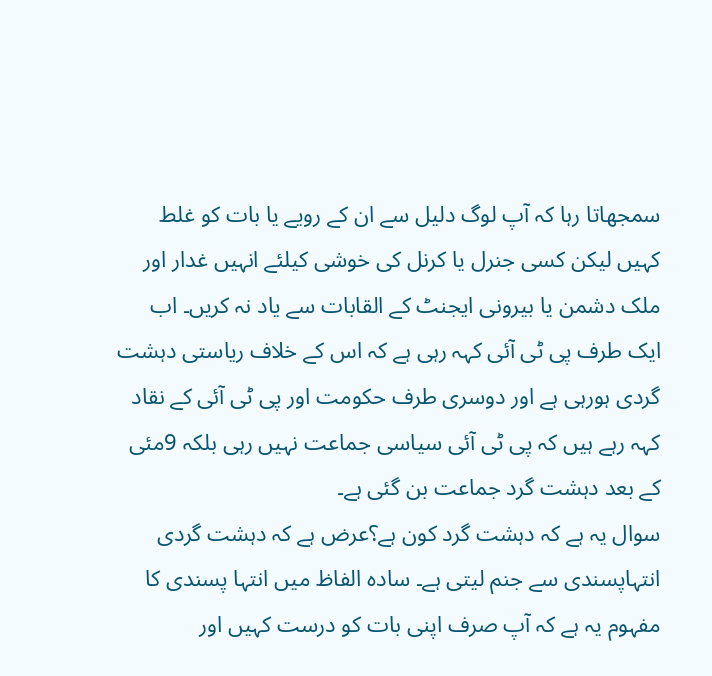سمجھاتا رہا کہ آپ لوگ دلیل سے ان کے رویے یا بات کو غلط کہیں لیکن کسی جنرل یا کرنل کی خوشی کیلئے انہیں غدار اور ملک دشمن یا بیرونی ایجنٹ کے القابات سے یاد نہ کریں۔ اب ایک طرف پی ٹی آئی کہہ رہی ہے کہ اس کے خلاف ریاستی دہشت گردی ہورہی ہے اور دوسری طرف حکومت اور پی ٹی آئی کے نقاد کہہ رہے ہیں کہ پی ٹی آئی سیاسی جماعت نہیں رہی بلکہ 9مئی کے بعد دہشت گرد جماعت بن گئی ہے۔
سوال یہ ہے کہ دہشت گرد کون ہے؟عرض ہے کہ دہشت گردی انتہاپسندی سے جنم لیتی ہے۔ سادہ الفاظ میں انتہا پسندی کا مفہوم یہ ہے کہ آپ صرف اپنی بات کو درست کہیں اور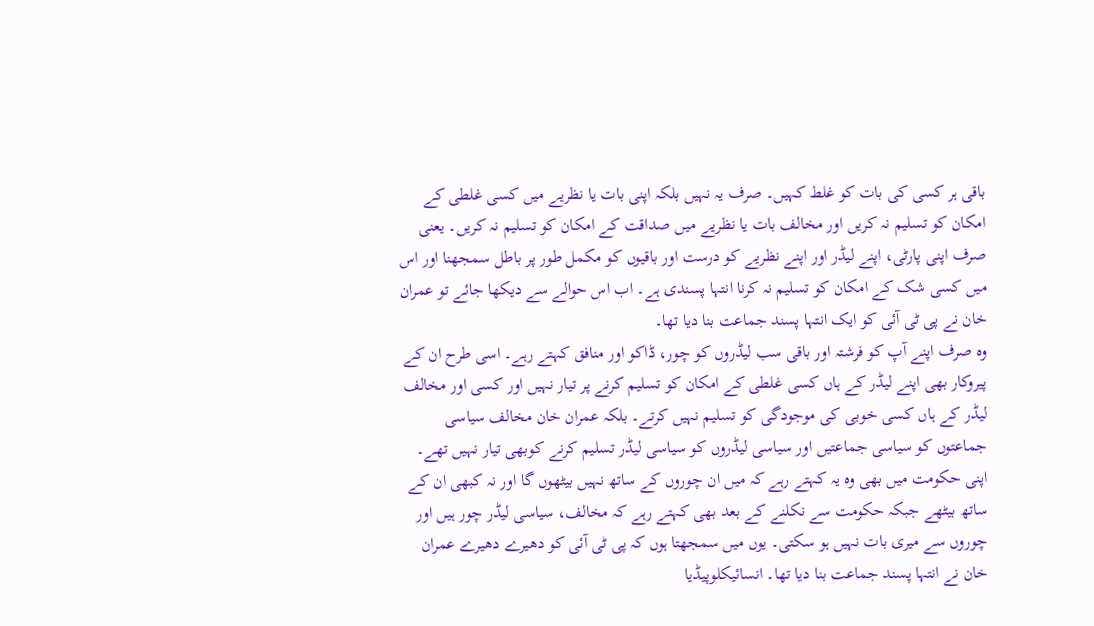باقی ہر کسی کی بات کو غلط کہیں۔ صرف یہ نہیں بلکہ اپنی بات یا نظریے میں کسی غلطی کے امکان کو تسلیم نہ کریں اور مخالف بات یا نظریے میں صداقت کے امکان کو تسلیم نہ کریں۔ یعنی صرف اپنی پارٹی، اپنے لیڈر اور اپنے نظریے کو درست اور باقیوں کو مکمل طور پر باطل سمجھنا اور اس میں کسی شک کے امکان کو تسلیم نہ کرنا انتہا پسندی ہے۔ اب اس حوالے سے دیکھا جائے تو عمران خان نے پی ٹی آئی کو ایک انتہا پسند جماعت بنا دیا تھا۔
وہ صرف اپنے آپ کو فرشتہ اور باقی سب لیڈروں کو چور، ڈاکو اور منافق کہتے رہے۔ اسی طرح ان کے پیروکار بھی اپنے لیڈر کے ہاں کسی غلطی کے امکان کو تسلیم کرنے پر تیار نہیں اور کسی اور مخالف لیڈر کے ہاں کسی خوبی کی موجودگی کو تسلیم نہیں کرتے۔ بلکہ عمران خان مخالف سیاسی جماعتوں کو سیاسی جماعتیں اور سیاسی لیڈروں کو سیاسی لیڈر تسلیم کرنے کوبھی تیار نہیں تھے۔
اپنی حکومت میں بھی وہ یہ کہتے رہے کہ میں ان چوروں کے ساتھ نہیں بیٹھوں گا اور نہ کبھی ان کے ساتھ بیٹھے جبکہ حکومت سے نکلنے کے بعد بھی کہتے رہے کہ مخالف، سیاسی لیڈر چور ہیں اور چوروں سے میری بات نہیں ہو سکتی۔ یوں میں سمجھتا ہوں کہ پی ٹی آئی کو دھیرے دھیرے عمران خان نے انتہا پسند جماعت بنا دیا تھا۔ انسائیکلوپیڈیا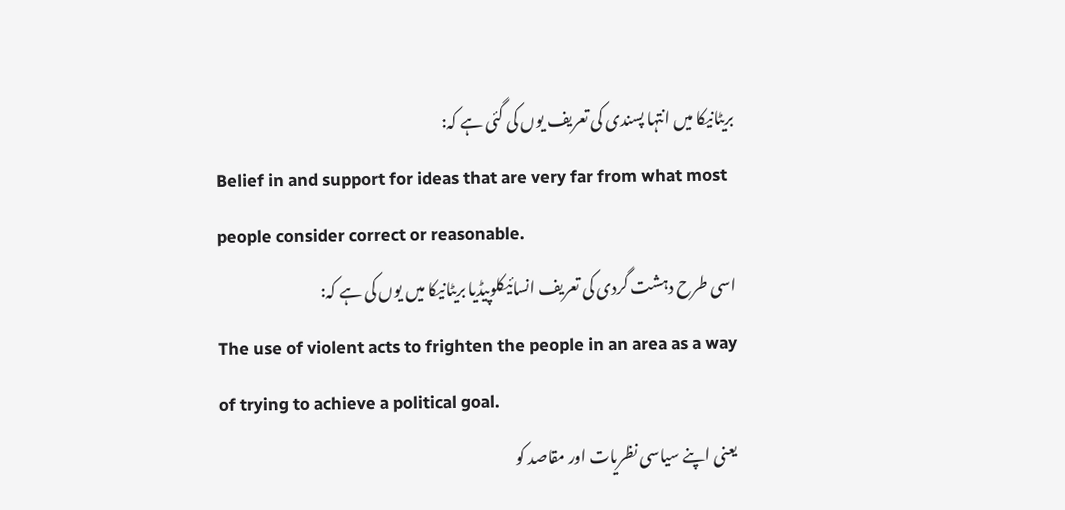بریٹانیکا میں انتہا پسندی کی تعریف یوں کی گئی ہے کہ:
Belief in and support for ideas that are very far from what most people consider correct or reasonable.
اسی طرح دہشت گردی کی تعریف انسائیکلوپیڈیا بریٹانیکا میں یوں کی ہے کہ:
The use of violent acts to frighten the people in an area as a way of trying to achieve a political goal.
یعنی اپنے سیاسی نظریات اور مقاصد کو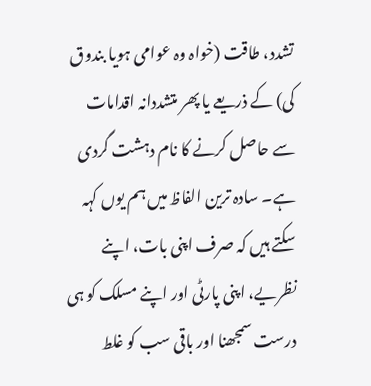تشدد، طاقت (خواہ وہ عوامی ہویا بندوق کی) کے ذریعے یا پھر متشددانہ اقدامات سے حاصل کرنے کا نام دہشت گردی ہے۔ سادہ ترین الفاظ میں ہم یوں کہہ سکتے ہیں کہ صرف اپنی بات، اپنے نظریے، اپنی پارٹی اور اپنے مسلک کو ہی درست سمجھنا اور باقی سب کو غلط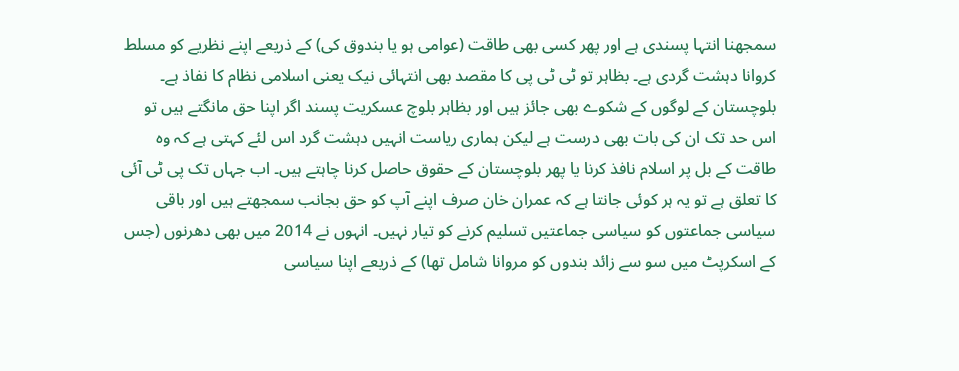سمجھنا انتہا پسندی ہے اور پھر کسی بھی طاقت (عوامی ہو یا بندوق کی) کے ذریعے اپنے نظریے کو مسلط کروانا دہشت گردی ہے۔ بظاہر تو ٹی ٹی پی کا مقصد بھی انتہائی نیک یعنی اسلامی نظام کا نفاذ ہے۔
بلوچستان کے لوگوں کے شکوے بھی جائز ہیں اور بظاہر بلوچ عسکریت پسند اگر اپنا حق مانگتے ہیں تو اس حد تک ان کی بات بھی درست ہے لیکن ہماری ریاست انہیں دہشت گرد اس لئے کہتی ہے کہ وہ طاقت کے بل پر اسلام نافذ کرنا یا پھر بلوچستان کے حقوق حاصل کرنا چاہتے ہیں۔ اب جہاں تک پی ٹی آئی کا تعلق ہے تو یہ ہر کوئی جانتا ہے کہ عمران خان صرف اپنے آپ کو حق بجانب سمجھتے ہیں اور باقی سیاسی جماعتوں کو سیاسی جماعتیں تسلیم کرنے کو تیار نہیں۔ انہوں نے 2014 میں بھی دھرنوں (جس کے اسکرپٹ میں سو سے زائد بندوں کو مروانا شامل تھا) کے ذریعے اپنا سیاسی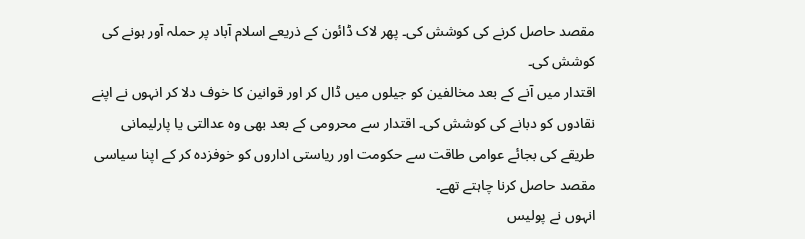مقصد حاصل کرنے کی کوشش کی۔ پھر لاک ڈائون کے ذریعے اسلام آباد پر حملہ آور ہونے کی کوشش کی۔
اقتدار میں آنے کے بعد مخالفین کو جیلوں میں ڈال کر اور قوانین کا خوف دلا کر انہوں نے اپنے نقادوں کو دبانے کی کوشش کی۔ اقتدار سے محرومی کے بعد بھی وہ عدالتی یا پارلیمانی طریقے کی بجائے عوامی طاقت سے حکومت اور ریاستی اداروں کو خوفزدہ کر کے اپنا سیاسی مقصد حاصل کرنا چاہتے تھے۔
انہوں نے پولیس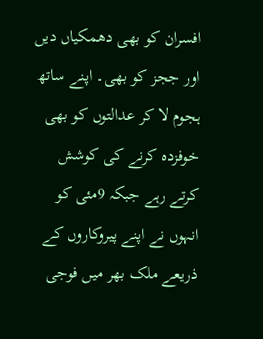افسران کو بھی دھمکیاں دیں اور ججز کو بھی۔ اپنے ساتھ ہجوم لا کر عدالتوں کو بھی خوفزدہ کرنے کی کوشش کرتے رہے جبکہ 9مئی کو انہوں نے اپنے پیروکاروں کے ذریعے ملک بھر میں فوجی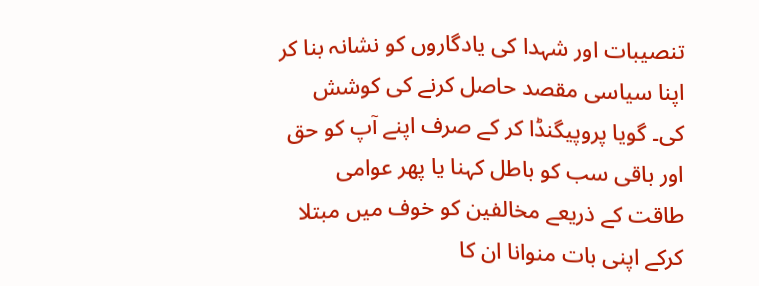تنصیبات اور شہدا کی یادگاروں کو نشانہ بنا کر اپنا سیاسی مقصد حاصل کرنے کی کوشش کی۔ گویا پروپیگنڈا کر کے صرف اپنے آپ کو حق اور باقی سب کو باطل کہنا یا پھر عوامی طاقت کے ذریعے مخالفین کو خوف میں مبتلا کرکے اپنی بات منوانا ان کا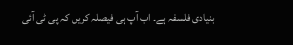بنیادی فلسفہ ہے۔ اب آپ ہی فیصلہ کریں کہ پی ٹی آئی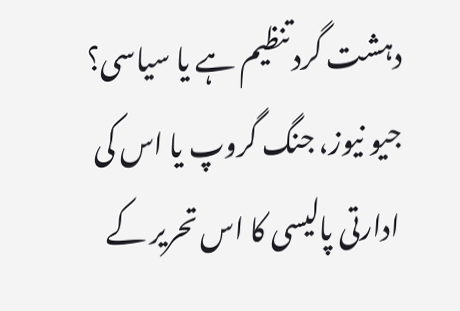دہشت گرد تنظیم ہے یا سیاسی؟
جیو نیوز، جنگ گروپ یا اس کی ادارتی پالیسی کا اس تحریر کے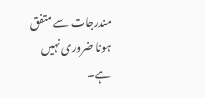مندرجات سے متفق ہونا ضروری نہیں ہے۔